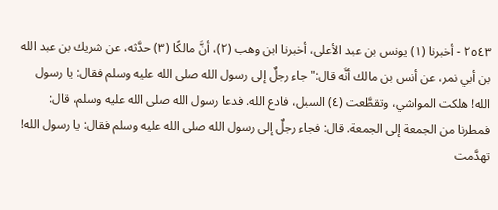٢٥٤٣ - أخبرنا (١) يونس بن عبد الأعلى، أخبرنا ابن وهب (٢)، أنَّ مالكًا (٣) حدَّثه، عن شريك بن عبد الله بن أبي نمر، عن أنس بن مالك أنَّه قال:"جاء رجلٌ إلى رسول الله صلى الله عليه وسلم فقال: يا رسول الله! هلكت المواشي، وتقطَّعت (٤) السبل، فادع الله. فدعا رسول الله صلى الله عليه وسلم، قال: فمطرنا من الجمعة إلى الجمعة. قال: فجاء رجلٌ إلى رسول الله صلى الله عليه وسلم فقال: يا رسول الله! تهدَّمت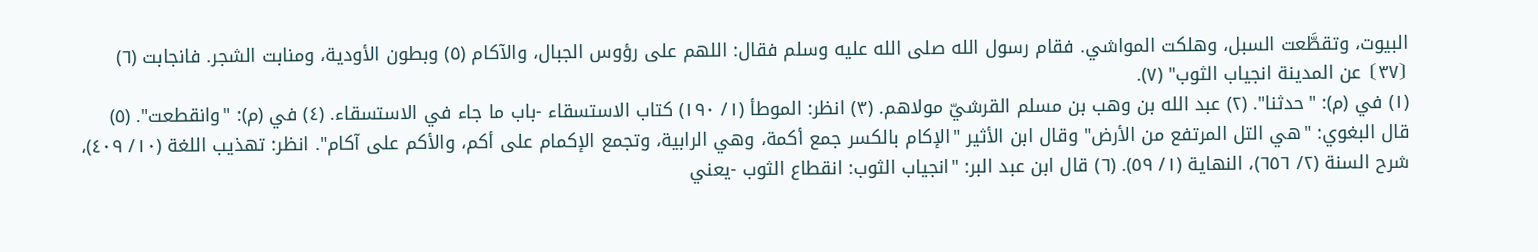البيوت، وتقطَّعت السبل، وهلكت المواشي. فقام رسول الله صلى الله عليه وسلم فقال: اللهم على رؤوس الجبال، والآكام (٥) وبطون الأودية، ومنابت الشجر. فانجابت (٦)
⦗٣٧⦘ عن المدينة انجياب الثوب" (٧).
(١) في (م): "حدثنا". (٢) عبد الله بن وهب بن مسلم القرشيّ مولاهم. (٣) انظر: الموطأ (١/ ١٩٠) كتاب الاستسقاء -باب ما جاء في الاستسقاء. (٤) في (م): "وانقطعت". (٥) قال البغوي: "هي التل المرتفع من الأرض" وقال ابن الأثير "الإكام بالكسر جمع أكمة، وهي الرابية، وتجمع الإكمام على أكم، والأكم على آكام". انظر: تهذيب اللغة (١٠/ ٤٠٩)، شرح السنة (٢/ ٦٥٦)، النهاية (١/ ٥٩). (٦) قال ابن عبد البر: "انجياب الثوب: انقطاع الثوب -يعني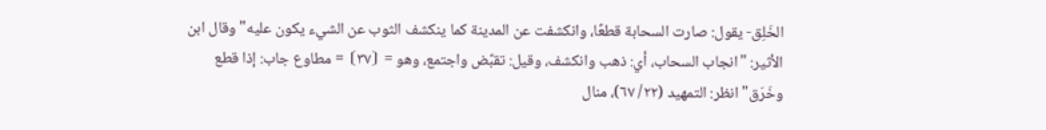الخَلِق- يقول: صارت السحابة قطعًا، وانكشفت عن المدينة كما ينكشف الثوب عن الشيء يكون عليه" وقال ابن الأثير: "انجاب السحاب، أي: ذهب وانكشف، وقيل: تقبَّض واجتمع، وهو = ⦗٣٧⦘ = مطاوع جاب: إذا قطع وخَرَق" انظر: التمهيد (٢٢/ ٦٧)، منال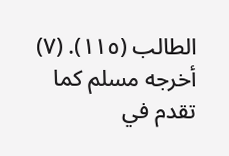الطالب (١١٥). (٧) أخرجه مسلم كما تقدم في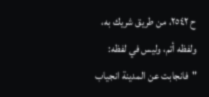ح ٢٥٤٢، من طريق شريك به، ولفظه أتم، وليس في لفظه: "فانجابت عن المدينة انجياب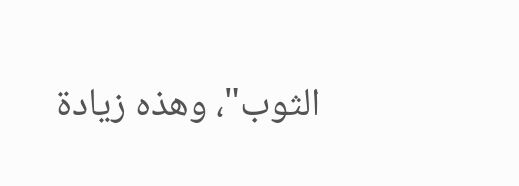الثوب"، وهذه زيادة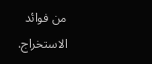من فوائد الاستخراج.